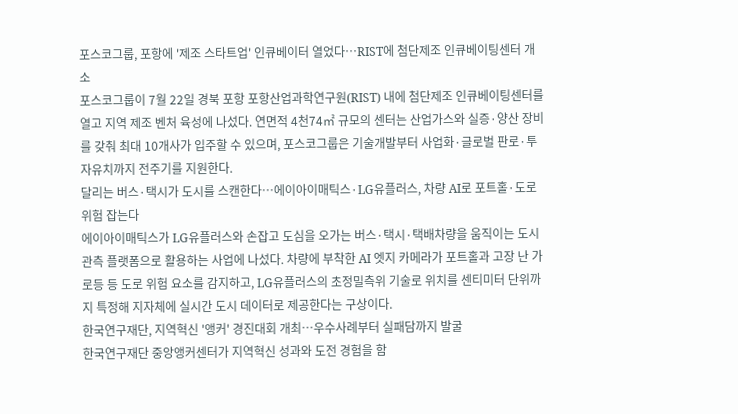포스코그룹, 포항에 '제조 스타트업' 인큐베이터 열었다…RIST에 첨단제조 인큐베이팅센터 개소
포스코그룹이 7월 22일 경북 포항 포항산업과학연구원(RIST) 내에 첨단제조 인큐베이팅센터를 열고 지역 제조 벤처 육성에 나섰다. 연면적 4천74㎡ 규모의 센터는 산업가스와 실증·양산 장비를 갖춰 최대 10개사가 입주할 수 있으며, 포스코그룹은 기술개발부터 사업화·글로벌 판로·투자유치까지 전주기를 지원한다.
달리는 버스·택시가 도시를 스캔한다…에이아이매틱스·LG유플러스, 차량 AI로 포트홀·도로 위험 잡는다
에이아이매틱스가 LG유플러스와 손잡고 도심을 오가는 버스·택시·택배차량을 움직이는 도시 관측 플랫폼으로 활용하는 사업에 나섰다. 차량에 부착한 AI 엣지 카메라가 포트홀과 고장 난 가로등 등 도로 위험 요소를 감지하고, LG유플러스의 초정밀측위 기술로 위치를 센티미터 단위까지 특정해 지자체에 실시간 도시 데이터로 제공한다는 구상이다.
한국연구재단, 지역혁신 '앵커' 경진대회 개최…우수사례부터 실패담까지 발굴
한국연구재단 중앙앵커센터가 지역혁신 성과와 도전 경험을 함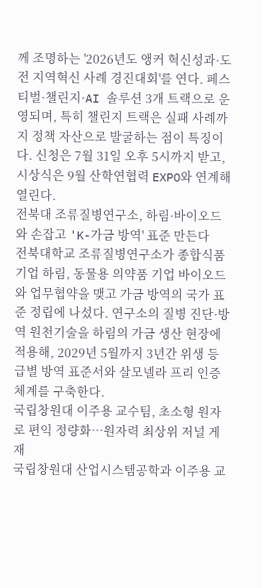께 조명하는 '2026년도 앵커 혁신성과·도전 지역혁신 사례 경진대회'를 연다. 페스티벌·챌린지·AI 솔루션 3개 트랙으로 운영되며, 특히 챌린지 트랙은 실패 사례까지 정책 자산으로 발굴하는 점이 특징이다. 신청은 7월 31일 오후 5시까지 받고, 시상식은 9월 산학연협력 EXPO와 연계해 열린다.
전북대 조류질병연구소, 하림·바이오드와 손잡고 'K-가금 방역' 표준 만든다
전북대학교 조류질병연구소가 종합식품기업 하림, 동물용 의약품 기업 바이오드와 업무협약을 맺고 가금 방역의 국가 표준 정립에 나섰다. 연구소의 질병 진단·방역 원천기술을 하림의 가금 생산 현장에 적용해, 2029년 5월까지 3년간 위생 등급별 방역 표준서와 살모넬라 프리 인증체계를 구축한다.
국립창원대 이주용 교수팀, 초소형 원자로 편익 정량화…원자력 최상위 저널 게재
국립창원대 산업시스템공학과 이주용 교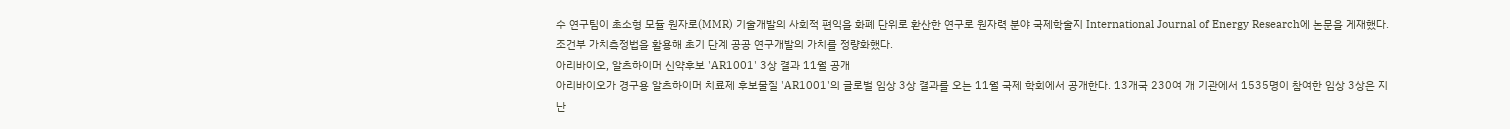수 연구팀이 초소형 모듈 원자로(MMR) 기술개발의 사회적 편익을 화폐 단위로 환산한 연구로 원자력 분야 국제학술지 International Journal of Energy Research에 논문을 게재했다. 조건부 가치측정법을 활용해 초기 단계 공공 연구개발의 가치를 정량화했다.
아리바이오, 알츠하이머 신약후보 'AR1001' 3상 결과 11월 공개
아리바이오가 경구용 알츠하이머 치료제 후보물질 'AR1001'의 글로벌 임상 3상 결과를 오는 11월 국제 학회에서 공개한다. 13개국 230여 개 기관에서 1535명이 참여한 임상 3상은 지난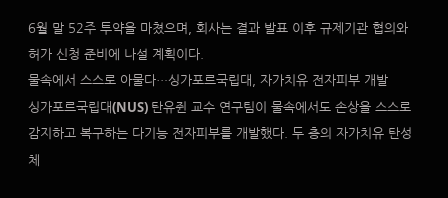6월 말 52주 투약을 마쳤으며, 회사는 결과 발표 이후 규제기관 협의와 허가 신청 준비에 나설 계획이다.
물속에서 스스로 아물다…싱가포르국립대, 자가치유 전자피부 개발
싱가포르국립대(NUS) 탄유쥔 교수 연구팀이 물속에서도 손상을 스스로 감지하고 복구하는 다기능 전자피부를 개발했다. 두 층의 자가치유 탄성체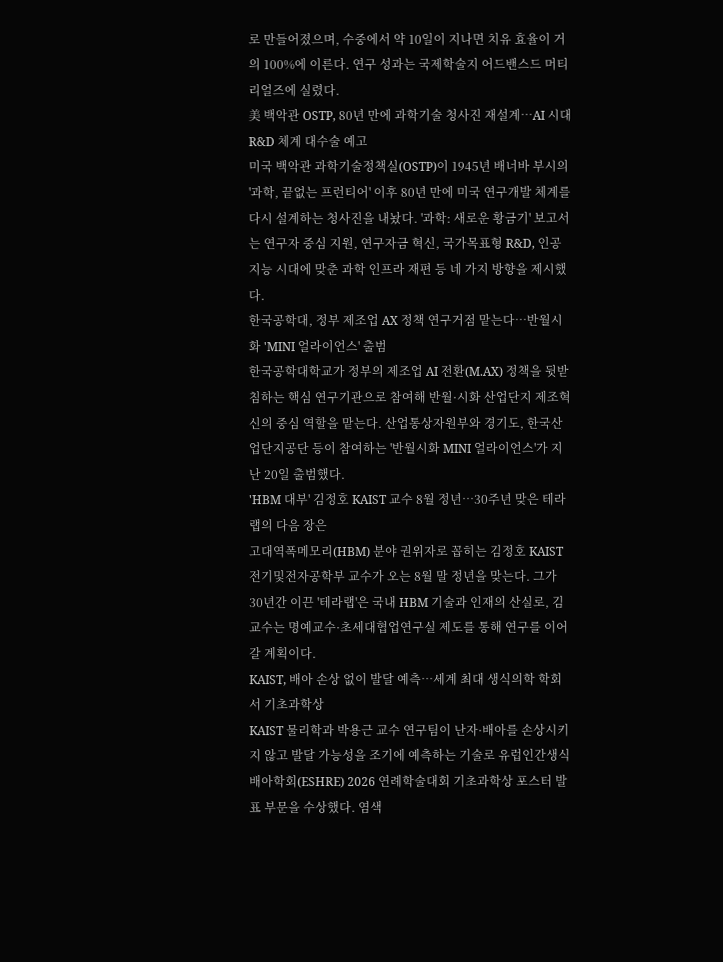로 만들어졌으며, 수중에서 약 10일이 지나면 치유 효율이 거의 100%에 이른다. 연구 성과는 국제학술지 어드밴스드 머티리얼즈에 실렸다.
美 백악관 OSTP, 80년 만에 과학기술 청사진 재설계…AI 시대 R&D 체계 대수술 예고
미국 백악관 과학기술정책실(OSTP)이 1945년 배너바 부시의 '과학, 끝없는 프런티어' 이후 80년 만에 미국 연구개발 체계를 다시 설계하는 청사진을 내놨다. '과학: 새로운 황금기' 보고서는 연구자 중심 지원, 연구자금 혁신, 국가목표형 R&D, 인공지능 시대에 맞춘 과학 인프라 재편 등 네 가지 방향을 제시했다.
한국공학대, 정부 제조업 AX 정책 연구거점 맡는다…반월시화 'MINI 얼라이언스' 출범
한국공학대학교가 정부의 제조업 AI 전환(M.AX) 정책을 뒷받침하는 핵심 연구기관으로 참여해 반월·시화 산업단지 제조혁신의 중심 역할을 맡는다. 산업통상자원부와 경기도, 한국산업단지공단 등이 참여하는 '반월시화 MINI 얼라이언스'가 지난 20일 출범했다.
'HBM 대부' 김정호 KAIST 교수 8월 정년…30주년 맞은 테라랩의 다음 장은
고대역폭메모리(HBM) 분야 권위자로 꼽히는 김정호 KAIST 전기및전자공학부 교수가 오는 8월 말 정년을 맞는다. 그가 30년간 이끈 '테라랩'은 국내 HBM 기술과 인재의 산실로, 김 교수는 명예교수·초세대협업연구실 제도를 통해 연구를 이어갈 계획이다.
KAIST, 배아 손상 없이 발달 예측…세계 최대 생식의학 학회서 기초과학상
KAIST 물리학과 박용근 교수 연구팀이 난자·배아를 손상시키지 않고 발달 가능성을 조기에 예측하는 기술로 유럽인간생식배아학회(ESHRE) 2026 연례학술대회 기초과학상 포스터 발표 부문을 수상했다. 염색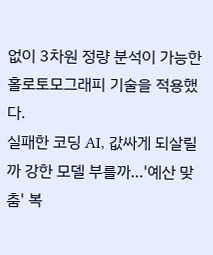없이 3차원 정량 분석이 가능한 홀로토모그래피 기술을 적용했다.
실패한 코딩 AI, 값싸게 되살릴까 강한 모델 부를까…'예산 맞춤' 복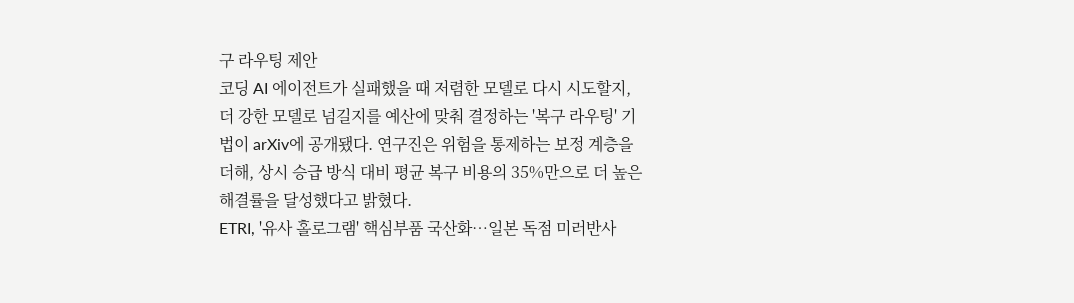구 라우팅 제안
코딩 AI 에이전트가 실패했을 때 저렴한 모델로 다시 시도할지, 더 강한 모델로 넘길지를 예산에 맞춰 결정하는 '복구 라우팅' 기법이 arXiv에 공개됐다. 연구진은 위험을 통제하는 보정 계층을 더해, 상시 승급 방식 대비 평균 복구 비용의 35%만으로 더 높은 해결률을 달성했다고 밝혔다.
ETRI, '유사 홀로그램' 핵심부품 국산화…일본 독점 미러반사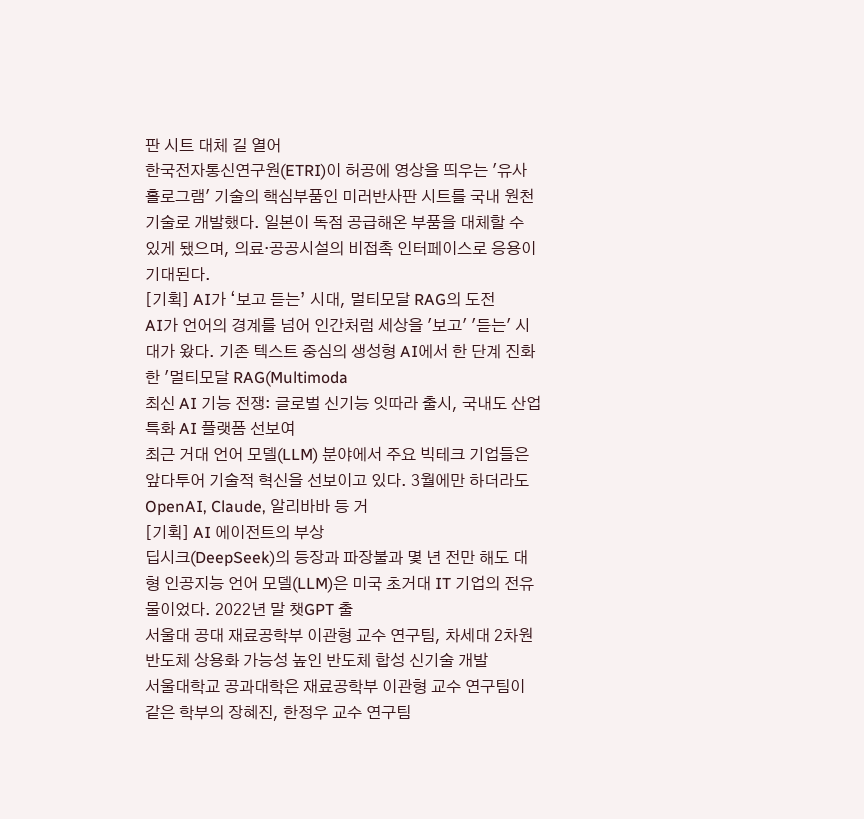판 시트 대체 길 열어
한국전자통신연구원(ETRI)이 허공에 영상을 띄우는 '유사 홀로그램' 기술의 핵심부품인 미러반사판 시트를 국내 원천기술로 개발했다. 일본이 독점 공급해온 부품을 대체할 수 있게 됐으며, 의료·공공시설의 비접촉 인터페이스로 응용이 기대된다.
[기획] AI가 ‘보고 듣는’ 시대, 멀티모달 RAG의 도전
AI가 언어의 경계를 넘어 인간처럼 세상을 '보고' '듣는' 시대가 왔다. 기존 텍스트 중심의 생성형 AI에서 한 단계 진화한 '멀티모달 RAG(Multimoda
최신 AI 기능 전쟁: 글로벌 신기능 잇따라 출시, 국내도 산업 특화 AI 플랫폼 선보여
최근 거대 언어 모델(LLM) 분야에서 주요 빅테크 기업들은 앞다투어 기술적 혁신을 선보이고 있다. 3월에만 하더라도 OpenAI, Claude, 알리바바 등 거
[기획] AI 에이전트의 부상
딥시크(DeepSeek)의 등장과 파장불과 몇 년 전만 해도 대형 인공지능 언어 모델(LLM)은 미국 초거대 IT 기업의 전유물이었다. 2022년 말 챗GPT 출
서울대 공대 재료공학부 이관형 교수 연구팀, 차세대 2차원 반도체 상용화 가능성 높인 반도체 합성 신기술 개발
서울대학교 공과대학은 재료공학부 이관형 교수 연구팀이 같은 학부의 장혜진, 한정우 교수 연구팀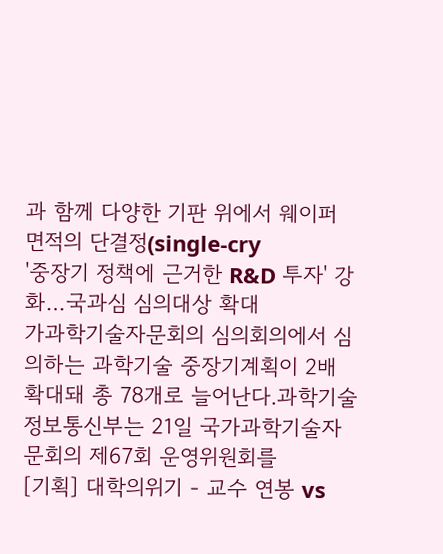과 함께 다양한 기판 위에서 웨이퍼 면적의 단결정(single-cry
'중장기 정책에 근거한 R&D 투자' 강화…국과심 심의대상 확대
가과학기술자문회의 심의회의에서 심의하는 과학기술 중장기계획이 2배 확대돼 총 78개로 늘어난다.과학기술정보통신부는 21일 국가과학기술자문회의 제67회 운영위원회를
[기획] 대학의위기 - 교수 연봉 vs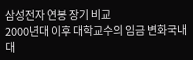삼성전자 연봉 장기 비교
2000년대 이후 대학교수의 임금 변화국내 대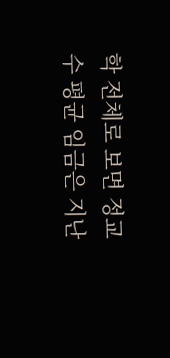학 전체로 보면 정교수 평균 임금은 지난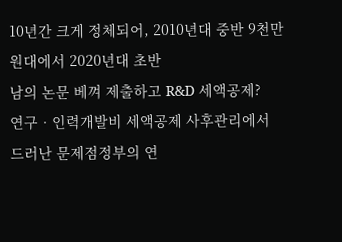10년간 크게 정체되어, 2010년대 중반 9천만원대에서 2020년대 초반
남의 논문 베껴 제출하고 R&D 세액공제?
연구‧인력개발비 세액공제 사후관리에서 드러난 문제점정부의 연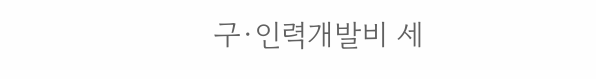구·인력개발비 세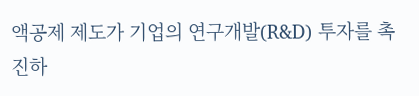액공제 제도가 기업의 연구개발(R&D) 투자를 촉진하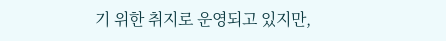기 위한 취지로 운영되고 있지만,